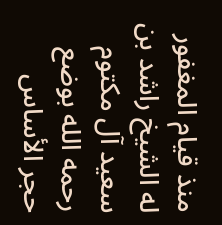منذ قيام المغفور له الشيخ راشد بن سعيد آل مكتوم رحمه الله بوضع حجر الأساس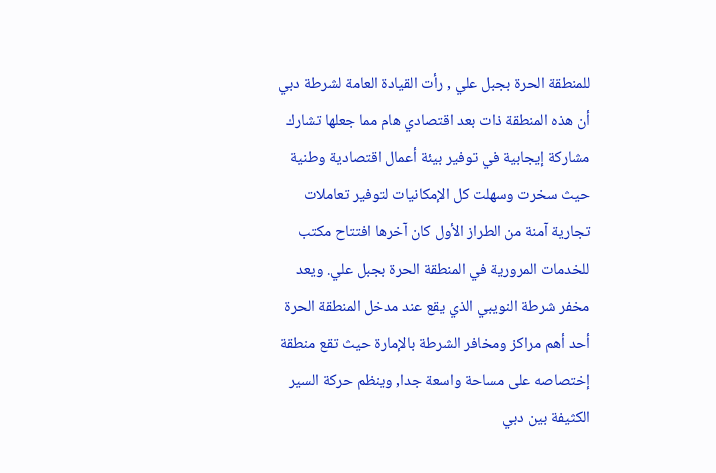للمنطقة الحرة بجبل علي , رأت القيادة العامة لشرطة دبي أن هذه المنطقة ذات بعد اقتصادي هام مما جعلها تشارك مشاركة إيجابية في توفير بيئة أعمال اقتصادية وطنية حيث سخرت وسهلت كل الإمكانيات لتوفير تعاملات تجارية آمنة من الطراز الأول كان آخرها افتتاح مكتب للخدمات المرورية في المنطقة الحرة بجبل علي. ويعد مخفر شرطة النويبي الذي يقع عند مدخل المنطقة الحرة أحد أهم مراكز ومخافر الشرطة بالإمارة حيث تقع منطقة إختصاصه على مساحة واسعة جدا, وينظم حركة السير الكثيفة بين دبي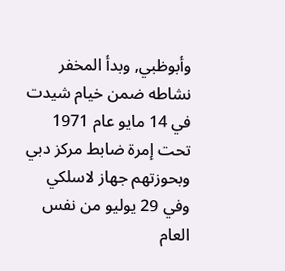وأبوظبي, وبدأ المخفر نشاطه ضمن خيام شيدت في 14 مايو عام 1971 تحت إمرة ضابط مركز دبي وبحوزتهم جهاز لاسلكي وفي 29 يوليو من نفس العام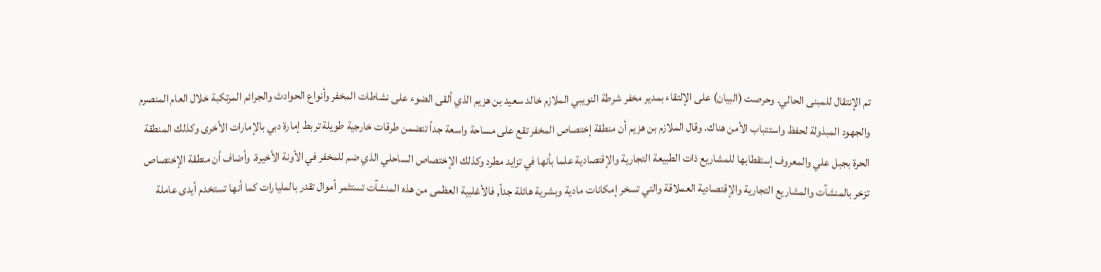تم الإنتقال للمبنى الحالي. وحرصت (البيان) على الإلتقاء بمدير مخفر شرطة النويبي الملازم خالد سعيد بن هزيم الذي ألقى الضوء على نشاطات المخفر وأنواع الحوادث والجرائم المرتكبة خلال العام المنصرم والجهود المبذولة لحفظ واستتباب الأمن هناك. وقال الملازم بن هزيم أن منطقة إختصاص المخفر تقع على مساحة واسعة جداً تتضمن طرقات خارجية طويلة تربط إمارة دبي بالإمارات الأخرى وكذلك المنطقة الحرة بجبل علي والمعروف إستقطابها للمشاريع ذات الطبيعة التجارية والإقتصادية علما بأنها في تزايد مطرد وكذلك الإختصاص الساحلي الذي ضم للمخفر في الأونة الأخيرة. وأضاف أن منطقة الإختصاص تزخر بالمنشآت والمشاريع التجارية والإقتصادية العملاقة والتي تسخر إمكانات مادية وبشرية هائلة جداً, فالأغلبية العظمى من هذه المنشآت تستثمر أموال تقدر بالمليارات كما أنها تستخدم أيدى عاملة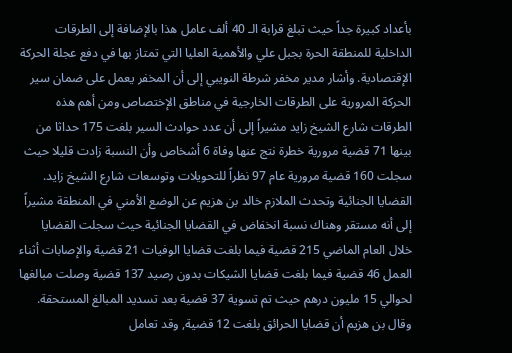بأعداد كبيرة جداً حيث تبلغ قرابة الـ 40 ألف عامل هذا بالإضافة إلى الطرقات الداخلية للمنطقة الحرة بجبل علي والأهمية العليا التي تمتاز بها في دفع عجلة الحركة الإقتصادية. وأشار مدير مخفر شرطة النويبي إلى أن المخفر يعمل على ضمان سير الحركة المرورية على الطرقات الخارجية في مناطق الإختصاص ومن أهم هذه الطرقات شارع الشيخ زايد مشيراً إلى أن عدد حوادث السير بلغت 175 حداثا من بينها 71 قضية مرورية خطرة نتج عنها وفاة 6 أشخاص وأن النسبة زادت قليلا حيث سجلت 160 قضية مرورية عام 97 نظراً للتحويلات وتوسعات شارع الشيخ زايد. القضايا الجنائية وتحدث الملازم خالد بن هزيم عن الوضع الأمني في المنطقة مشيراً إلى أنه مستقر وهناك نسبة انخفاض في القضايا الجنائية حيث سجلت القضايا خلال العام الماضي 215 قضية فيما بلغت قضايا الوفيات 21 قضية والإصابات أثناء العمل 46 قضية فيما بلغت قضايا الشيكات بدون رصيد 137 قضية وصلت مبالغها لحوالي 15 مليون درهم حيث تم تسوية 37 قضية بعد تسديد المبالغ المستحقة. وقال بن هزيم أن قضايا الحرائق بلغت 12 قضية, وقد تعامل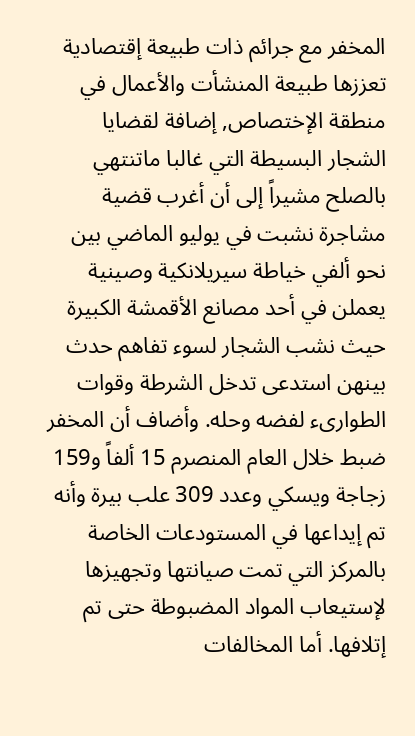المخفر مع جرائم ذات طبيعة إقتصادية تعززها طبيعة المنشأت والأعمال في منطقة الإختصاص, إضافة لقضايا الشجار البسيطة التي غالبا ماتنتهي بالصلح مشيراً إلى أن أغرب قضية مشاجرة نشبت في يوليو الماضي بين نحو ألفي خياطة سيريلانكية وصينية يعملن في أحد مصانع الأقمشة الكبيرة حيث نشب الشجار لسوء تفاهم حدث بينهن استدعى تدخل الشرطة وقوات الطوارىء لفضه وحله. وأضاف أن المخفر ضبط خلال العام المنصرم 15 ألفاً و159 زجاجة ويسكي وعدد 309 علب بيرة وأنه تم إيداعها في المستودعات الخاصة بالمركز التي تمت صيانتها وتجهيزها لإستيعاب المواد المضبوطة حتى تم إتلافها. أما المخالفات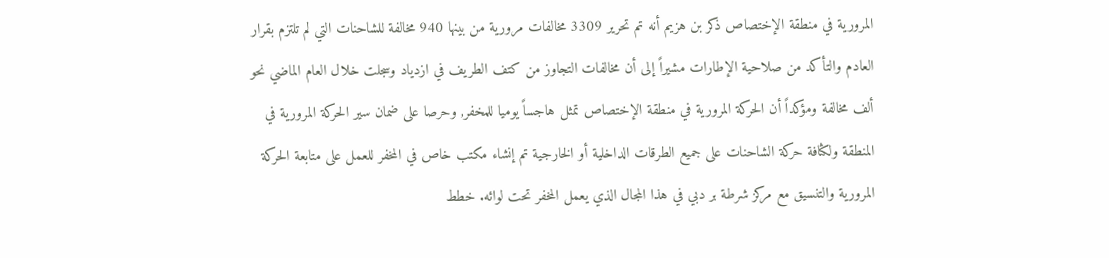المرورية في منطقة الإختصاص ذكر بن هزيم أنه تم تحرير 3309 مخالفات مرورية من بينها 940 مخالفة للشاحنات التي لم تلتزم بقرار العادم والتأكد من صلاحية الإطارات مشيراً إلى أن مخالفات التجاوز من كتف الطريف في ازدياد وسجلت خلال العام الماضي نحو ألف مخالفة ومؤكداً أن الحركة المرورية في منطقة الإختصاص تمثل هاجساً يوميا للمخفر, وحرصا على ضمان سير الحركة المرورية في المنطقة ولكثافة حركة الشاحنات على جميع الطرقات الداخلية أو الخارجية تم إنشاء مكتب خاص في المخفر للعمل على متابعة الحركة المرورية والتنسيق مع مركز شرطة بر دبي في هذا المجال الذي يعمل المخفر تحت لوائه. خطط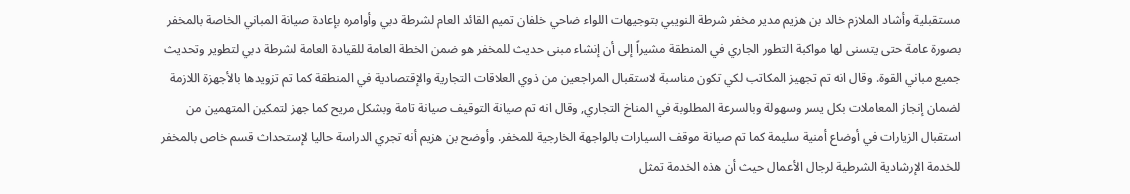مستقبلية وأشاد الملازم خالد بن هزيم مدير مخفر شرطة النويبي بتوجيهات اللواء ضاحي خلفان تميم القائد العام لشرطة دبي وأوامره بإعادة صيانة المباني الخاصة بالمخفر بصورة عامة حتى يتسنى لها مواكبة التطور الجاري في المنطقة مشيراً إلى أن إنشاء مبنى حديث للمخفر هو ضمن الخطة العامة للقيادة العامة لشرطة دبي لتطوير وتحديث جميع مباني القوة. وقال انه تم تجهيز المكاتب لكي تكون مناسبة لاستقبال المراجعين من ذوي العلاقات التجارية والإقتصادية في المنطقة كما تم تزويدها بالأجهزة اللازمة لضمان إنجاز المعاملات بكل يسر وسهولة وبالسرعة المطلوبة في المناخ التجاري, وقال انه تم صيانة التوقيف صيانة تامة وبشكل مريح كما جهز لتمكين المتهمين من استقبال الزيارات في أوضاع أمنية سليمة كما تم صيانة موقف السيارات بالواجهة الخارجية للمخفر. وأوضح بن هزيم أنه تجري الدراسة حاليا لإستحداث قسم خاص بالمخفر للخدمة الإرشادية الشرطية لرجال الأعمال حيث أن هذه الخدمة تمثل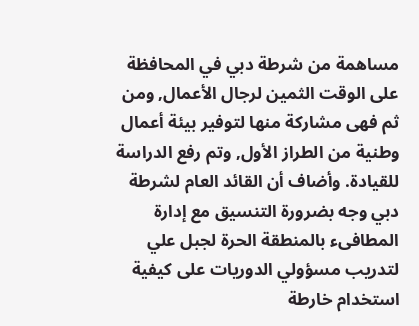مساهمة من شرطة دبي في المحافظة على الوقت الثمين لرجال الأعمال, ومن ثم فهى مشاركة منها لتوفير بيئة أعمال وطنية من الطراز الأول, وتم رفع الدراسة للقيادة. وأضاف أن القائد العام لشرطة دبي وجه بضرورة التنسيق مع إدارة المطافىء بالمنطقة الحرة لجبل علي لتدريب مسؤولي الدوريات على كيفية استخدام خارطة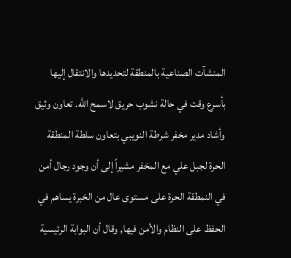المنشآت الصناعية بالمنطقة لتحديدها والانتقال إليها بأسرع وقت في حالة نشوب حريق لاسمح الله. تعاون وثيق وأشاد مدير مخفر شرطة النويبي بتعاون سلطة المنطقة الحرة لجبل علي مع المخفر مشيراً إلى أن وجود رجال أمن في النمطقة الحرة على مستوى عال من الخبرة يساهم في الحفظ على النظام والأمن فيها, وقال أن البوابة الرئيسية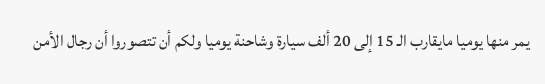يمر منها يوميا مايقارب الـ 15 إلى 20 ألف سيارة وشاحنة يوميا ولكم أن تتصوروا أن رجال الأمن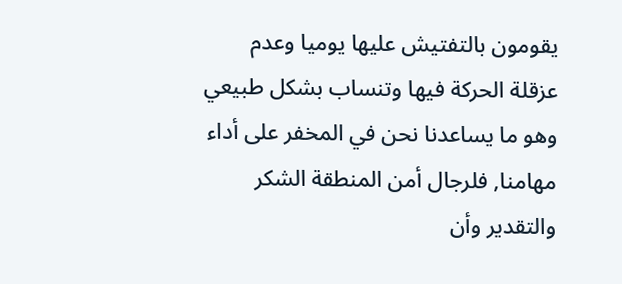يقومون بالتفتيش عليها يوميا وعدم عزقلة الحركة فيها وتنساب بشكل طبيعي وهو ما يساعدنا نحن في المخفر على أداء مهامنا, فلرجال أمن المنطقة الشكر والتقدير وأن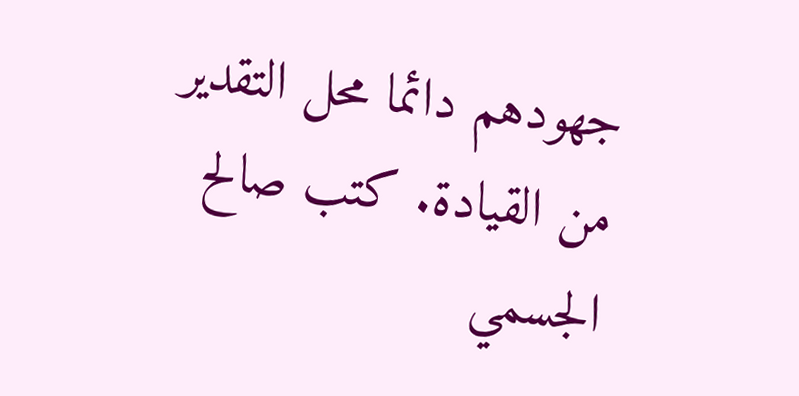جهودهم دائما محل التقدير من القيادة. كتب صالح الجسمي